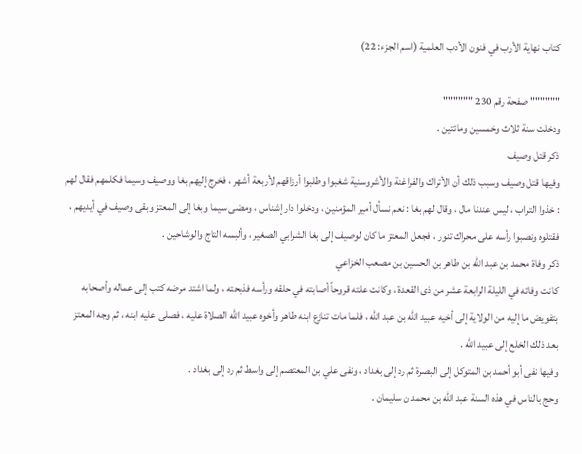كتاب نهاية الأرب في فنون الأدب العلمية (اسم الجزء: 22)

"""""" صفحة رقم 230 """"""
ودخلت سنة ثلاث وخمسين ومائتين .
ذكر قتل وصيف
وفيها قتل وصيف وسبب ذلك أن الأتراك والفراغنة والأشروسنية شغبوا وطلبوا أرزاقهم لأربعة أشهر ، فخرج إليهم بغا ووصيف وسيما فكلمهم فقال لهم : خذوا التراب ، ليس عندنا مال ، وقال لهم بغا : نعم نسأل أمير المؤمنين ، ودخلوا دار إشناس ، ومضى سيما وبغا إلى المعتز وبقى وصيف في أيديهم ، فقتلوه ونصبوا رأسه على محراك تنور ، فجعل المعتز ما كان لوصيف إلى بغا الشرابي الصغير ، وألبسه التاج والوشاحين .
ذكر وفاة محمد بن عبد الله بن طاهر بن الحسين بن مصعب الخزاعي
كانت وفاته في الليلة الرابعة عشر من ذى القعدة ، وكانت علته قروحاً أصابته في حلقه ورأسه فذبحته ، ولما اشتد مرضه كتب إلى عماله وأصحابه بتفويض ما إليه من الولاية إلى أخيه عبيد الله بن عبد الله ، فلما مات تنازع ابنه طاهر وأخوه عبيد الله الصلاة عليه ، فصلى عليه ابنه ، ثم وجه المعتز بعد ذلك الخلع إلى عبيد الله .
وفيها نفى أبو أحمد بن المتوكل إلى البصرة ثم رد إلى بغداد ، ونفى علي بن المعتصم إلى واسط ثم رد إلى بغداد .
وحج بالناس في هذه السنة عبد الله بن محمد ن سليمان .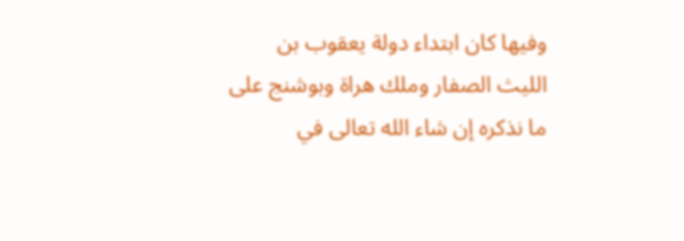وفيها كان ابتداء دولة يعقوب بن الليث الصفار وملك هراة وبوشنج على ما نذكره إن شاء الله تعالى في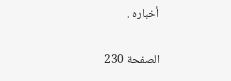أخباره .

الصفحة 230